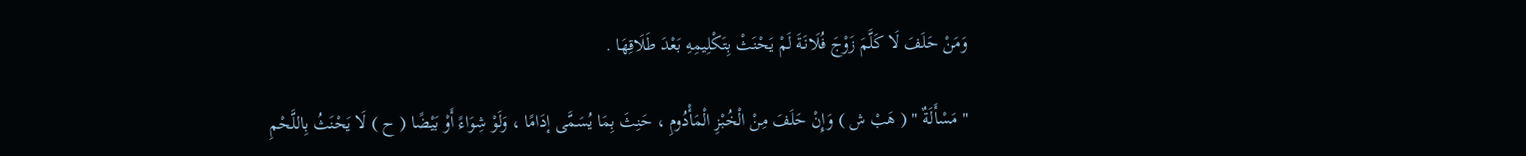وَمَنْ حَلَفَ لَا كَلَّمَ زَوْجَ فُلَانَةَ لَمْ يَحْنَثْ بِتَكْلِيمِهِ بَعْدَ طَلَاقِهَا .

" مَسْأَلَةٌ " ( هَبْ ش ) وَإِنْ حَلَفَ مِنْ الْخُبْزِ الْمَأْدُومِ ، حَنِثَ بِمَا يُسَمَّى إدَامًا ، وَلَوْ شِوَاءً أَوْ بَيْضًا ( ح ) لَا يَحْنَثُ بِاللَّحْمِ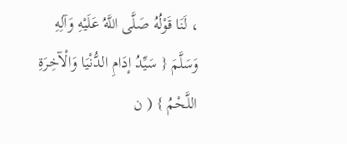، لَنَا قَوْلُهُ صَلَّى اللَّهُ عَلَيْهِ وَآلِهِ وَسَلَّمَ { سَيِّدُ إدَامِ الدُّنْيَا وَالْآخِرَةِ اللَّحْمُ } ( ن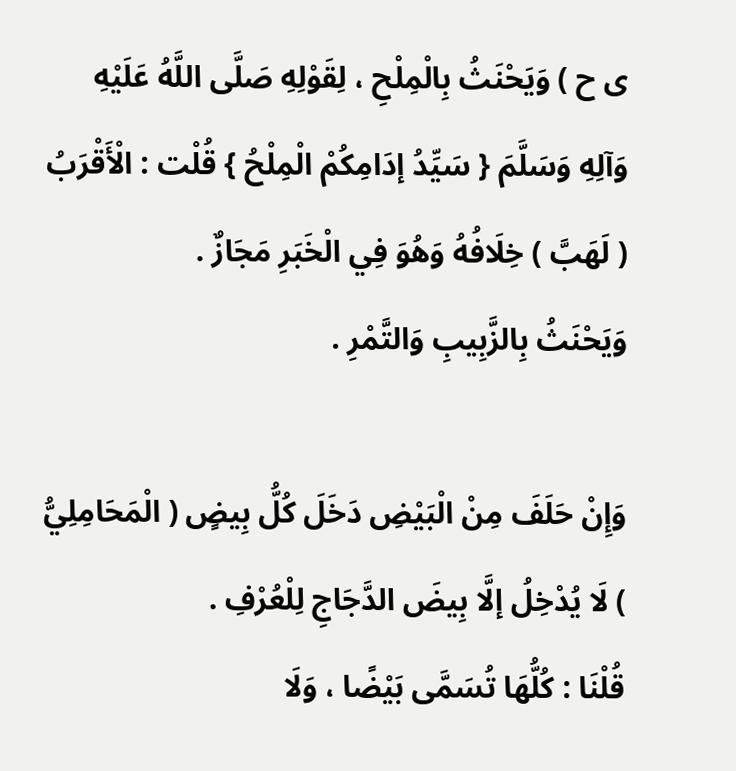ى ح ) وَيَحْنَثُ بِالْمِلْحِ ، لِقَوْلِهِ صَلَّى اللَّهُ عَلَيْهِ وَآلِهِ وَسَلَّمَ { سَيِّدُ إدَامِكُمْ الْمِلْحُ } قُلْت : الْأَقْرَبُ ( لَهَبَّ ) خِلَافُهُ وَهُوَ فِي الْخَبَرِ مَجَازٌ .
وَيَحْنَثُ بِالزَّبِيبِ وَالتَّمْرِ .

وَإِنْ حَلَفَ مِنْ الْبَيْضِ دَخَلَ كُلُّ بِيضٍ ( الْمَحَامِلِيُّ ) لَا يُدْخِلُ إلَّا بِيضَ الدَّجَاجِ لِلْعُرْفِ .
قُلْنَا : كُلُّهَا تُسَمَّى بَيْضًا ، وَلَا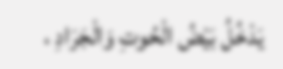يَدْخُلُ بَيْضُ الْحُوتِ وَالْجَرَادِ ،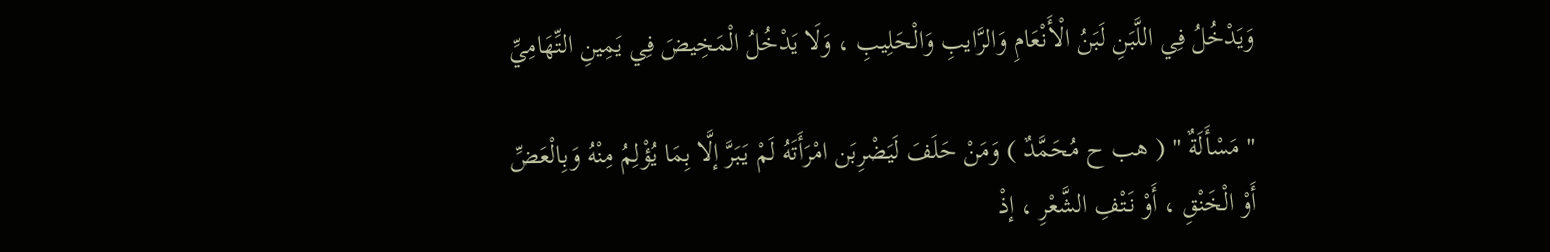وَيَدْخُلُ فِي اللَّبَنِ لَبَنُ الْأَنْعَامِ وَالرَّايبِ وَالْحَلِيبِ ، وَلَا يَدْخُلُ الْمَخِيضَ فِي يَمِينِ التِّهَامِيِّ

" مَسْأَلَةٌ " ( هب ح مُحَمَّدٌ ) وَمَنْ حَلَفَ لَيَضْرِبَن امْرَأَتَهُ لَمْ يَبَرَّ إلَّا بِمَا يُؤْلِمُ مِنْهُ وَبِالْعَضِّ أَوْ الْخَنْقِ ، أَوْ نَتْفِ الشَّعْرِ ، إذْ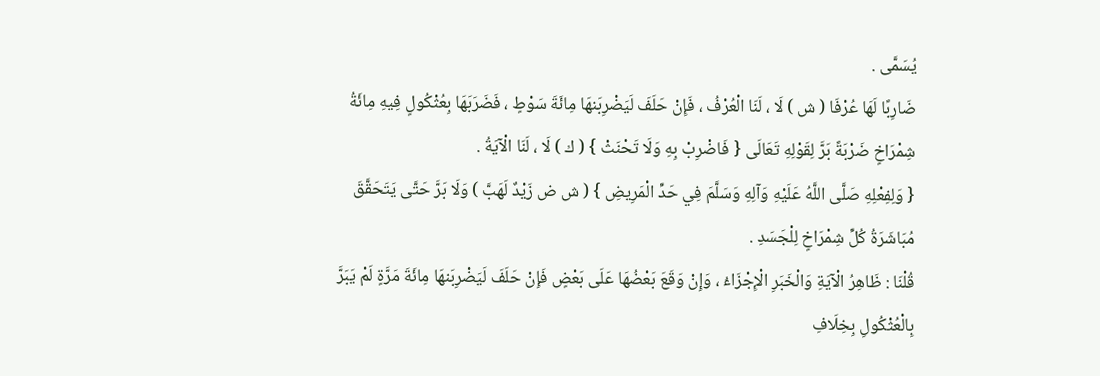يُسَمَّى .
ضَارِبًا لَهَا عُرْفَا ( ش ) لَا ، لَنَا الْعُرْفُ ، فَإِنْ حَلَفَ لَيَضْرِبَنهَا مِائَةَ سَوْطٍ ، فَضَرَبَهَا بِعُثْكُولٍ فِيهِ مِائَةُ شِمْرَاخٍ ضَرْبَةً بَرَّ لِقَوْلِهِ تَعَالَى { فَاضْرِبْ بِهِ وَلَا تَحْنَثْ } ( ك ) لَا ، لَنَا الْآيَةُ .
{ وَلِفِعْلِهِ صَلَّى اللَّهُ عَلَيْهِ وَآلِهِ وَسَلَّمَ فِي حَدِّ الْمَرِيضِ } ( ش ض زَيْدٌ لَهَبَّ ) وَلَا بَرَّ حَتَّى يَتَحَقَّقَ مُبَاشَرَةُ كُلِّ شِمْرَاخٍ لِلْجَسَدِ .
قُلْنَا : ظَاهِرُ الْآيَةِ وَالْخَبَرِ الْإِجْزَاءُ ، وَإِنْ وَقَعَ بَعْضُهَا عَلَى بَعْضٍ فَإِنْ حَلَفَ لَيَضْرِبَنهَا مِائَةَ مَرَّةٍ لَمْ يَبَرَّ بِالْعُثْكُولِ بِخِلَافِ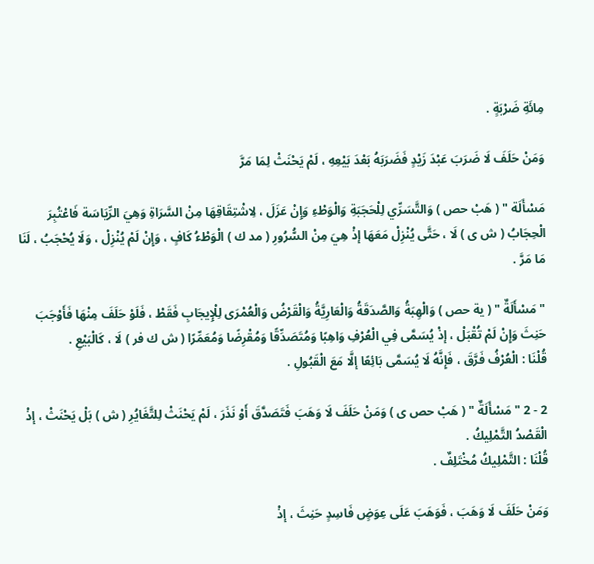مِائَةِ ضَرْبَةٍ .

وَمَنْ حَلَفَ لَا ضَرَبَ عَبْدَ زَيْدٍ فَضَرَبَهُ بَعْدَ بَيْعِهِ ، لَمْ يَحْنَثْ لِمَا مَرَّ

مَسْأَلَة " ( هَبْ حص ) وَالتَّسَرِّي لِلْحَجَبَةِ وَالْوَطْءِ وَإِنْ عَزَلَ ، لِاشْتِقَاقِهَا مِنْ السَّرَاةِ وَهِيَ الرِّيَاسَة فَاعْتُبِرَ الْحِجَابُ ( ش ى ) لَا ، حَتَّى يُنْزِلْ مَعَهَا إذْ هِيَ مِنْ السُّرُورِ ( مد ك ) الْوَطْءُ كَافٍ ، وَإِنْ لَمْ يُنْزِلْ ، وَلَا يُحْجَبُ ، لَنَا مَا مَرَّ .

" مَسْأَلَةٌ " ( ية حص ) وَالْهِبَةُ وَالصَّدَقَةُ وَالْعَارِيَّةُ وَالْقَرْضُ وَالْعُمْرَى لِلْإِيجَابِ فَقَطْ ، فَلَوْ حَلَفَ مِنْهَا فَأَوْجَبَ حَنِثَ وَإِنْ لَمْ تُقْبَلْ ، إذْ يُسَمَّى فِي الْعُرْفِ وَاهِبًا وَمُتَصَدِّقًا وَمُقْرِضًا وَمُعَمِّرًا ( ش ك فر ) لَا ، كَالْبَيْعِ .
قُلْنَا : الْعُرْفُ فَرَّقَ ، فَإِنَّهُ لَا يُسَمَّى بَائِعًا إلَّا مَعَ الْقَبُولِ .

2 - 2 " مَسْأَلَةٌ " ( هَبْ حص ى ) وَمَنْ حَلَفَ لَا وَهَبَ فَتَصَدَّقَ أَوْ نَذَرَ ، لَمْ يَحْنَثْ لِلتَّغَايُرِ ( ش ) بَلْ يَحْنَثْ ، إذْ الْقَصْدُ التَّمْلِيكُ .
قُلْنَا : التَّمْلِيكُ مُخْتَلِفٌ .

وَمَنْ حَلَفَ لَا وَهَبَ ، فَوَهَبَ عَلَى عِوَضٍ فَاسِدٍ حَنِثَ ، إذْ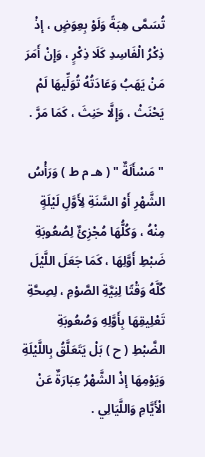تُسَمَّى هِبَةً وَلَوْ بِعِوَضٍ ، إذْ ذِكْرُ الْفَاسِدِ كَلَا ذِكْرٍ ، وَإِنْ أَمَرَ مَنْ يَهَبُ وَعَادَتُهُ تُوَلِّيهَا لَمْ يَحْنَثْ ، وَإِلَّا حَنِثَ ، كَمَا مَرَّ .

" مَسْأَلَةٌ " ( هـ م ط ) وَرَأْسُ الشَّهْرِ أَوْ السَّنَةِ لِأَوَّلِ لَيْلَةٍ مِنْهُ ، وَكُلُّهَا مُجْزِئٌ لِصُعُوبَةِ ضَبْطِ أَوَّلِهَا ، كَمَا جَعَلَ اللَّيْلَ كُلَّهُ وَقْتًا لِنِيَّةِ الصَّوْمِ ، لِصِحَّةِ تَعْلِيقِهَا بِأَوَّلِهِ وَصُعُوبَةِ الضَّبْطِ ( ح ) بَلْ يَتَعَلَّقُ بِاللَّيْلَةِ وَيَوْمِهَا إذْ الشَّهْرُ عِبَارَةٌ عَنْ الْأَيَّامِ وَاللَّيَالِي .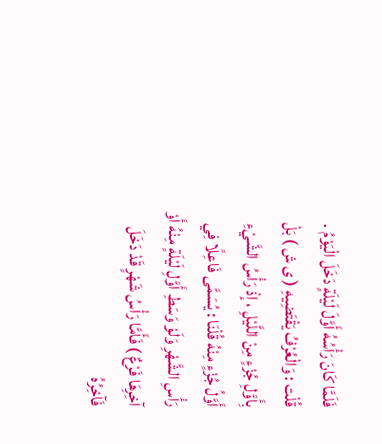فَلَمَّا كَانَ رَأْسُهُ أَوَّلَ لَيْلَةٍ دَخَلَ الْيَوْمُ .
قُلْت : وَالْعُرْفُ يَقْتَضِيهِ ( ى ش ) بَلْ بِأَوَّلِ جُزْءٍ مِنْ اللَّيْلِ ، إذْ رَأْسُ الشَّيْءِ أَوَّلُ جُزْءٍ مِنْهُ قُلْنَا : يُسَمَّى فَاعِلًا فِي رَأْسِ الشَّهْرِ وَلَوْ وَسَطِ أَوَّلِ لَيْلَةٍ مِنْهُ أَوْ آخِرِهَا فَرْعٌ ) فَأَمَّا رَأْسُ شَهْرٍ قَدْ دَخَلَ فَآخِرُهُ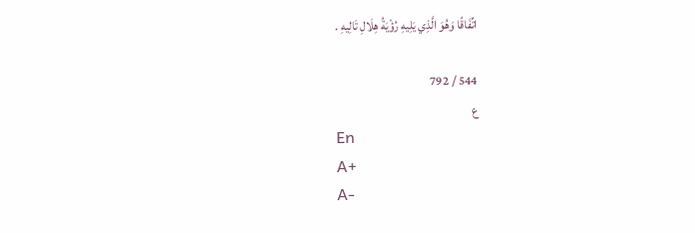اتِّفَاقًا وَهُوَ الَّذِي يَلِيهِ رُؤْيَةُ هِلَالِ تَالِيهِ .

544 / 792
ع
En
A+
A-